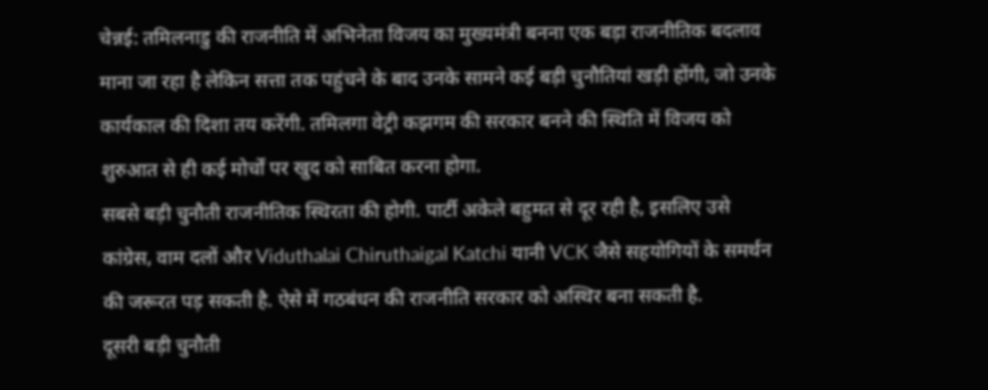चेन्नई: तमिलनाडु की राजनीति में अभिनेता विजय का मुख्यमंत्री बनना एक बड़ा राजनीतिक बदलाव माना जा रहा है लेकिन सत्ता तक पहुंचने के बाद उनके सामने कई बड़ी चुनौतियां खड़ी होंगी, जो उनके कार्यकाल की दिशा तय करेंगी. तमिलगा वेट्री कझगम की सरकार बनने की स्थिति में विजय को शुरुआत से ही कई मोर्चों पर खुद को साबित करना होगा.
सबसे बड़ी चुनौती राजनीतिक स्थिरता की होगी. पार्टी अकेले बहुमत से दूर रही है, इसलिए उसे कांग्रेस, वाम दलों और Viduthalai Chiruthaigal Katchi यानी VCK जैसे सहयोगियों के समर्थन की जरूरत पड़ सकती है. ऐसे में गठबंधन की राजनीति सरकार को अस्थिर बना सकती है.
दूसरी बड़ी चुनौती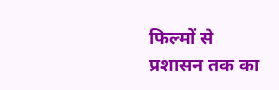फिल्मों से प्रशासन तक का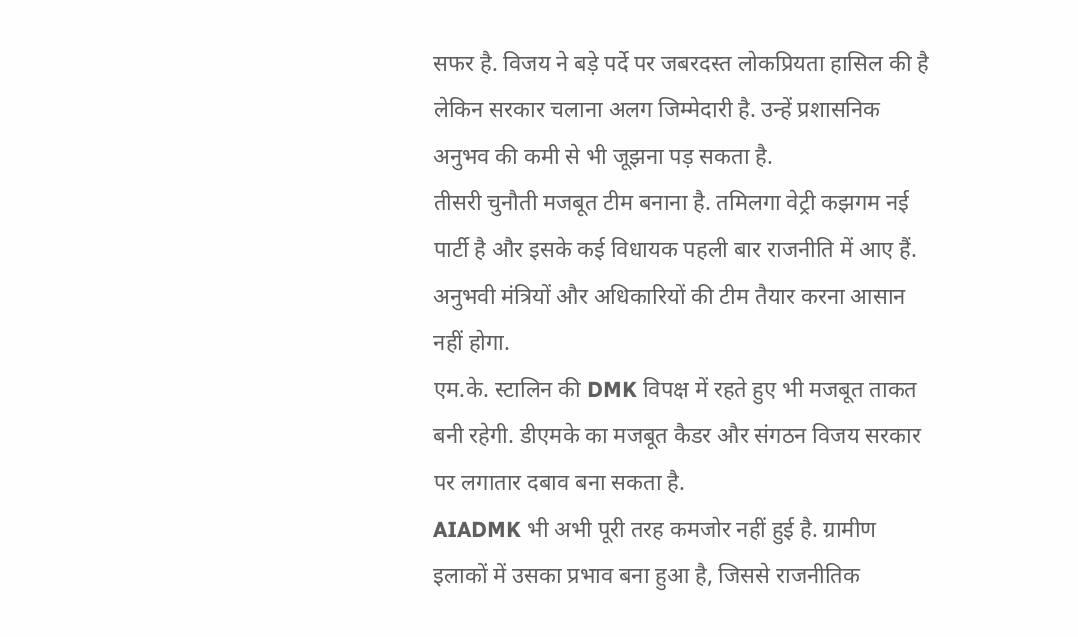सफर है. विजय ने बड़े पर्दे पर जबरदस्त लोकप्रियता हासिल की है लेकिन सरकार चलाना अलग जिम्मेदारी है. उन्हें प्रशासनिक अनुभव की कमी से भी जूझना पड़ सकता है.
तीसरी चुनौती मजबूत टीम बनाना है. तमिलगा वेट्री कझगम नई पार्टी है और इसके कई विधायक पहली बार राजनीति में आए हैं. अनुभवी मंत्रियों और अधिकारियों की टीम तैयार करना आसान नहीं होगा.
एम.के. स्टालिन की DMK विपक्ष में रहते हुए भी मजबूत ताकत बनी रहेगी. डीएमके का मजबूत कैडर और संगठन विजय सरकार पर लगातार दबाव बना सकता है.
AIADMK भी अभी पूरी तरह कमजोर नहीं हुई है. ग्रामीण इलाकों में उसका प्रभाव बना हुआ है, जिससे राजनीतिक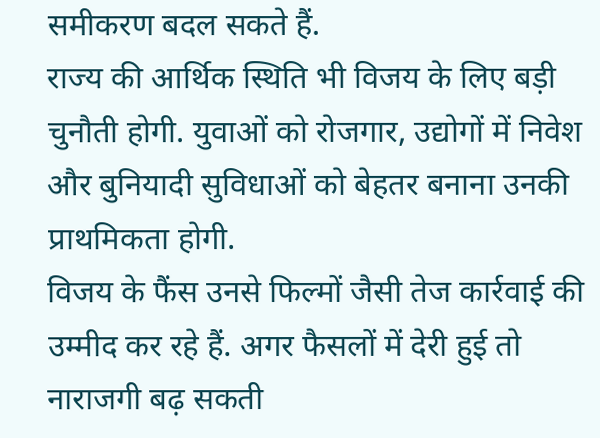समीकरण बदल सकते हैं.
राज्य की आर्थिक स्थिति भी विजय के लिए बड़ी चुनौती होगी. युवाओं को रोजगार, उद्योगों में निवेश और बुनियादी सुविधाओं को बेहतर बनाना उनकी प्राथमिकता होगी.
विजय के फैंस उनसे फिल्मों जैसी तेज कार्रवाई की उम्मीद कर रहे हैं. अगर फैसलों में देरी हुई तो नाराजगी बढ़ सकती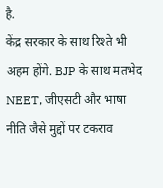है.
केंद्र सरकार के साथ रिश्ते भी अहम होंगे. BJP के साथ मतभेद NEET, जीएसटी और भाषा नीति जैसे मुद्दों पर टकराव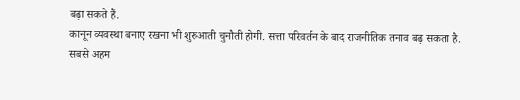बढ़ा सकते हैं.
कानून व्यवस्था बनाए रखना भी शुरुआती चुनौती होगी. सत्ता परिवर्तन के बाद राजनीतिक तनाव बढ़ सकता है.
सबसे अहम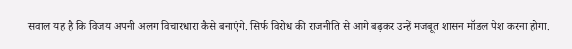सवाल यह है कि विजय अपनी अलग विचारधारा कैसे बनाएंगे. सिर्फ विरोध की राजनीति से आगे बढ़कर उन्हें मजबूत शासन मॉडल पेश करना होगा.